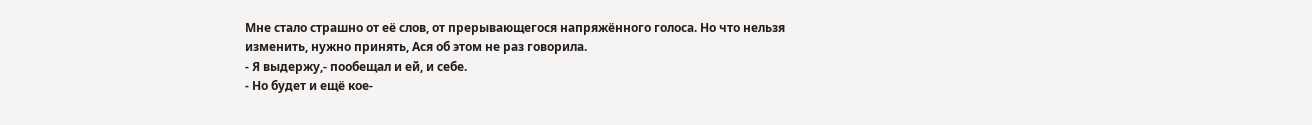Мне стало страшно от её слов, от прерывающегося напряжённого голоса. Но что нельзя изменить, нужно принять, Ася об этом не раз говорила.
- Я выдержу,- пообещал и ей, и себе.
- Но будет и ещё кое-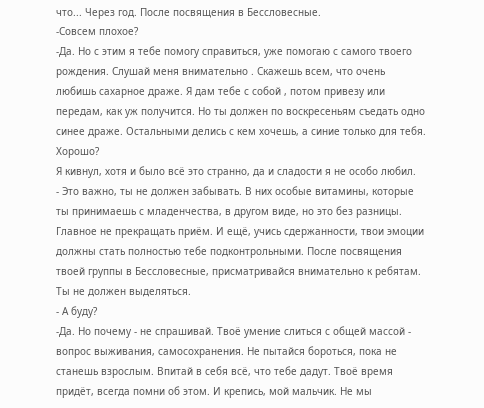что... Через год. После посвящения в Бессловесные.
-Совсем плохое?
-Да. Но с этим я тебе помогу справиться, уже помогаю с самого твоего рождения. Слушай меня внимательно . Скажешь всем, что очень любишь сахарное драже. Я дам тебе с собой , потом привезу или передам, как уж получится. Но ты должен по воскресеньям съедать одно синее драже. Остальными делись с кем хочешь, а синие только для тебя. Хорошо?
Я кивнул, хотя и было всё это странно, да и сладости я не особо любил.
- Это важно, ты не должен забывать. В них особые витамины, которые ты принимаешь с младенчества, в другом виде, но это без разницы. Главное не прекращать приём. И ещё, учись сдержанности, твои эмоции должны стать полностью тебе подконтрольными. После посвящения твоей группы в Бессловесные, присматривайся внимательно к ребятам. Ты не должен выделяться.
- А буду?
-Да. Но почему - не спрашивай. Твоё умение слиться с общей массой - вопрос выживания, самосохранения. Не пытайся бороться, пока не станешь взрослым. Впитай в себя всё, что тебе дадут. Твоё время придёт, всегда помни об этом. И крепись, мой мальчик. Не мы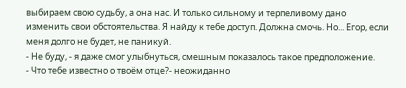выбираем свою судьбу, а она нас. И только сильному и терпеливому дано изменить свои обстоятельства. Я найду к тебе доступ. Должна смочь. Но... Егор, если меня долго не будет, не паникуй.
- Не буду, - я даже смог улыбнуться, смешным показалось такое предположение.
- Что тебе известно о твоём отце?- неожиданно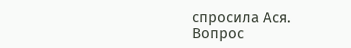спросила Ася.
Вопрос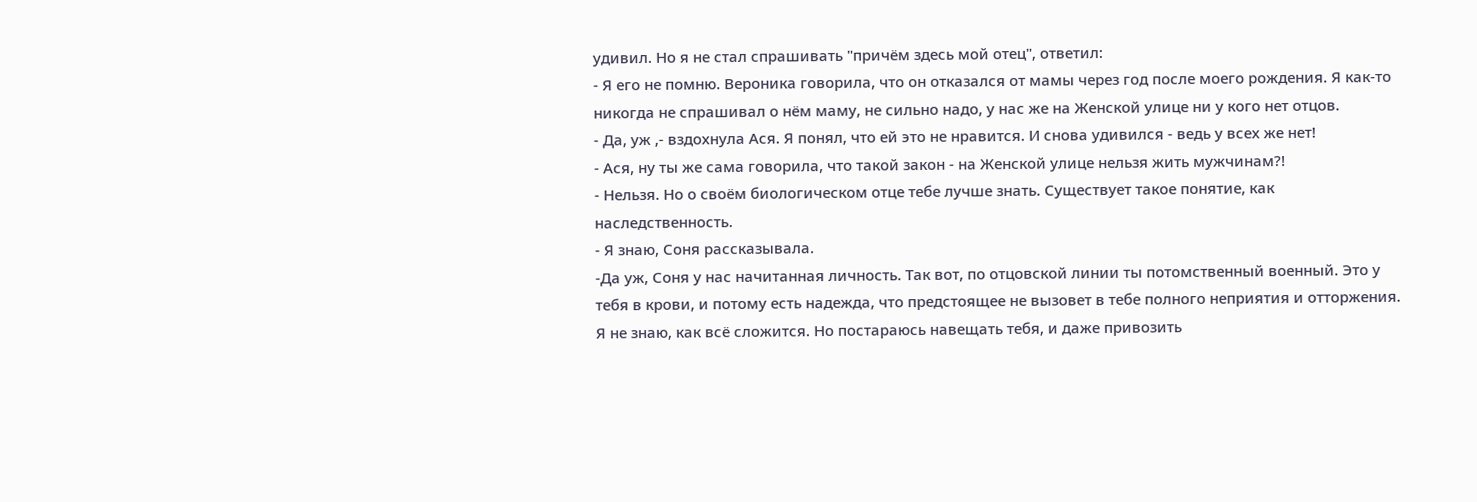удивил. Но я не стал спрашивать "причём здесь мой отец", ответил:
- Я его не помню. Вероника говорила, что он отказался от мамы через год после моего рождения. Я как-то никогда не спрашивал о нём маму, не сильно надо, у нас же на Женской улице ни у кого нет отцов.
- Да, уж ,- вздохнула Ася. Я понял, что ей это не нравится. И снова удивился - ведь у всех же нет!
- Ася, ну ты же сама говорила, что такой закон - на Женской улице нельзя жить мужчинам?!
- Нельзя. Но о своём биологическом отце тебе лучше знать. Существует такое понятие, как наследственность.
- Я знаю, Соня рассказывала.
-Да уж, Соня у нас начитанная личность. Так вот, по отцовской линии ты потомственный военный. Это у тебя в крови, и потому есть надежда, что предстоящее не вызовет в тебе полного неприятия и отторжения. Я не знаю, как всё сложится. Но постараюсь навещать тебя, и даже привозить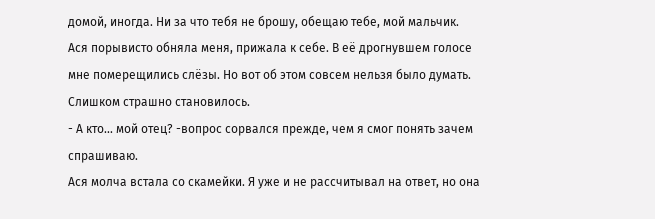домой, иногда. Ни за что тебя не брошу, обещаю тебе, мой мальчик.
Ася порывисто обняла меня, прижала к себе. В её дрогнувшем голосе мне померещились слёзы. Но вот об этом совсем нельзя было думать. Слишком страшно становилось.
- А кто... мой отец? -вопрос сорвался прежде, чем я смог понять зачем спрашиваю.
Ася молча встала со скамейки. Я уже и не рассчитывал на ответ, но она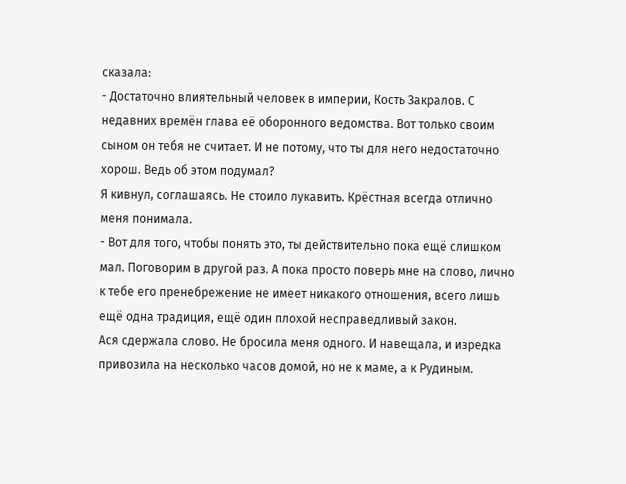сказала:
- Достаточно влиятельный человек в империи, Кость Закралов. С недавних времён глава её оборонного ведомства. Вот только своим сыном он тебя не считает. И не потому, что ты для него недостаточно хорош. Ведь об этом подумал?
Я кивнул, соглашаясь. Не стоило лукавить. Крёстная всегда отлично меня понимала.
- Вот для того, чтобы понять это, ты действительно пока ещё слишком мал. Поговорим в другой раз. А пока просто поверь мне на слово, лично к тебе его пренебрежение не имеет никакого отношения, всего лишь ещё одна традиция, ещё один плохой несправедливый закон.
Ася сдержала слово. Не бросила меня одного. И навещала, и изредка привозила на несколько часов домой, но не к маме, а к Рудиным.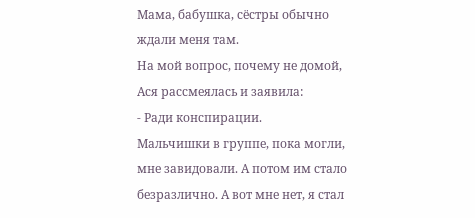Мама, бабушка, сёстры обычно ждали меня там.
На мой вопрос, почему не домой, Ася рассмеялась и заявила:
- Ради конспирации.
Мальчишки в группе, пока могли, мне завидовали. А потом им стало безразлично. А вот мне нет, я стал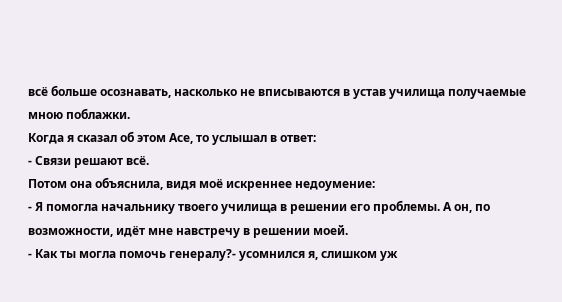всё больше осознавать, насколько не вписываются в устав училища получаемые мною поблажки.
Когда я сказал об этом Асе, то услышал в ответ:
- Связи решают всё.
Потом она объяснила, видя моё искреннее недоумение:
- Я помогла начальнику твоего училища в решении его проблемы. А он, по возможности, идёт мне навстречу в решении моей.
- Как ты могла помочь генералу?- усомнился я, слишком уж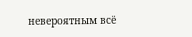невероятным всё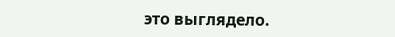это выглядело.